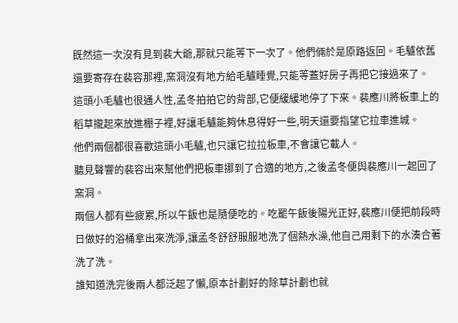既然這一次沒有見到裴大爺,那就只能等下一次了。他們倆於是原路返回。毛驢依舊還要寄存在裴容那裡,窯洞沒有地方給毛驢睡覺,只能等蓋好房子再把它接過來了。
這頭小毛驢也很通人性,孟冬拍拍它的背部,它便緩緩地停了下來。裴應川將板車上的稻草攏起來放進棚子裡,好讓毛驢能夠休息得好一些,明天還要指望它拉車進城。
他們兩個都很喜歡這頭小毛驢,也只讓它拉拉板車,不會讓它載人。
聽見聲響的裴容出來幫他們把板車挪到了合適的地方,之後孟冬便與裴應川一起回了窯洞。
兩個人都有些疲累,所以午飯也是隨便吃的。吃罷午飯後陽光正好,裴應川便把前段時日做好的浴桶拿出來洗淨,讓孟冬舒舒服服地洗了個熱水澡,他自己用剩下的水湊合著洗了洗。
誰知道洗完後兩人都泛起了懶,原本計劃好的除草計劃也就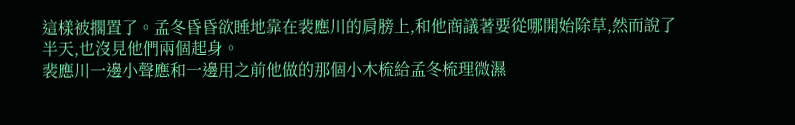這樣被擱置了。孟冬昏昏欲睡地靠在裴應川的肩膀上,和他商議著要從哪開始除草,然而說了半天,也沒見他們兩個起身。
裴應川一邊小聲應和一邊用之前他做的那個小木梳給孟冬梳理微濕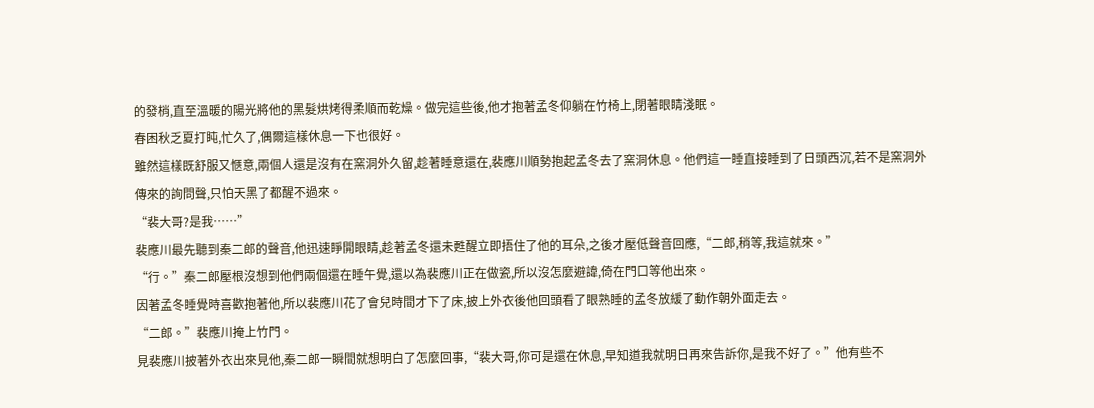的發梢,直至溫暖的陽光將他的黑髮烘烤得柔順而乾燥。做完這些後,他才抱著孟冬仰躺在竹椅上,閉著眼睛淺眠。
春困秋乏夏打盹,忙久了,偶爾這樣休息一下也很好。
雖然這樣既舒服又愜意,兩個人還是沒有在窯洞外久留,趁著睡意還在,裴應川順勢抱起孟冬去了窯洞休息。他們這一睡直接睡到了日頭西沉,若不是窯洞外傳來的詢問聲,只怕天黑了都醒不過來。
“裴大哥?是我……”
裴應川最先聽到秦二郎的聲音,他迅速睜開眼睛,趁著孟冬還未甦醒立即捂住了他的耳朵,之後才壓低聲音回應,“二郎,稍等,我這就來。”
“行。”秦二郎壓根沒想到他們兩個還在睡午覺,還以為裴應川正在做瓷,所以沒怎麼避諱,倚在門口等他出來。
因著孟冬睡覺時喜歡抱著他,所以裴應川花了會兒時間才下了床,披上外衣後他回頭看了眼熟睡的孟冬放緩了動作朝外面走去。
“二郎。”裴應川掩上竹門。
見裴應川披著外衣出來見他,秦二郎一瞬間就想明白了怎麼回事,“裴大哥,你可是還在休息,早知道我就明日再來告訴你,是我不好了。”他有些不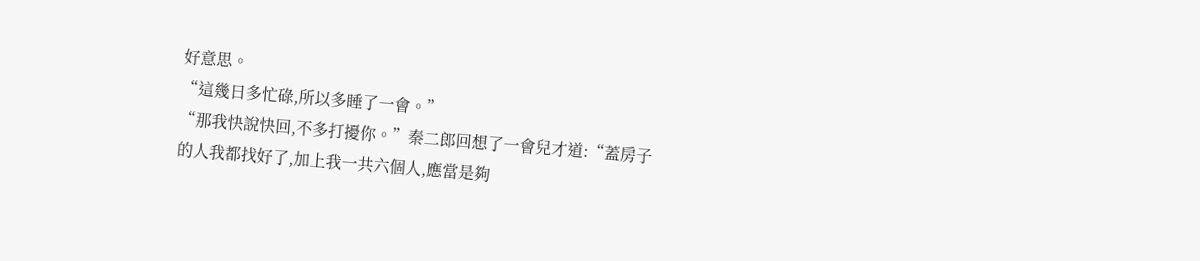好意思。
“這幾日多忙碌,所以多睡了一會。”
“那我快說快回,不多打擾你。”秦二郎回想了一會兒才道:“蓋房子的人我都找好了,加上我一共六個人,應當是夠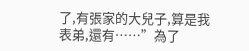了,有張家的大兒子,算是我表弟,還有……”為了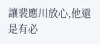讓裴應川放心,他還是有必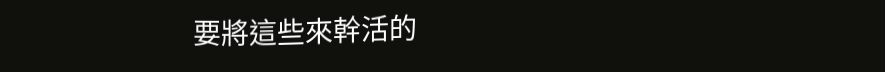要將這些來幹活的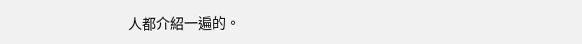人都介紹一遍的。